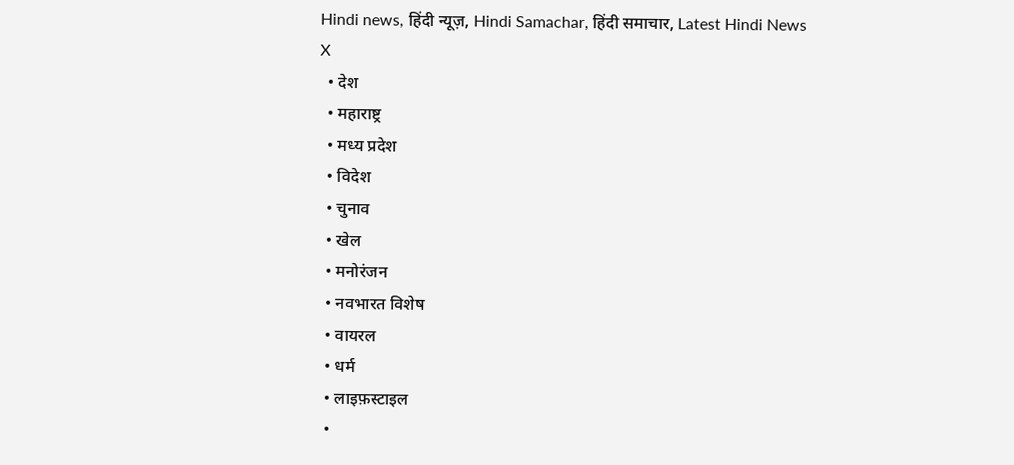Hindi news, हिंदी न्यूज़, Hindi Samachar, हिंदी समाचार, Latest Hindi News
X
  • देश
  • महाराष्ट्र
  • मध्य प्रदेश
  • विदेश
  • चुनाव
  • खेल
  • मनोरंजन
  • नवभारत विशेष
  • वायरल
  • धर्म
  • लाइफ़स्टाइल
  •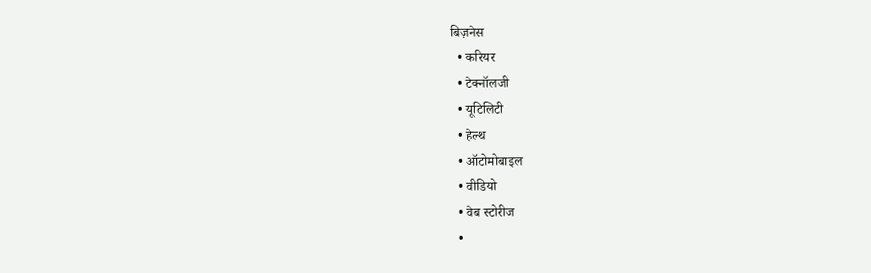बिज़नेस
  • करियर
  • टेक्नॉलजी
  • यूटिलिटी
  • हेल्थ
  • ऑटोमोबाइल
  • वीडियो
  • वेब स्टोरीज
  •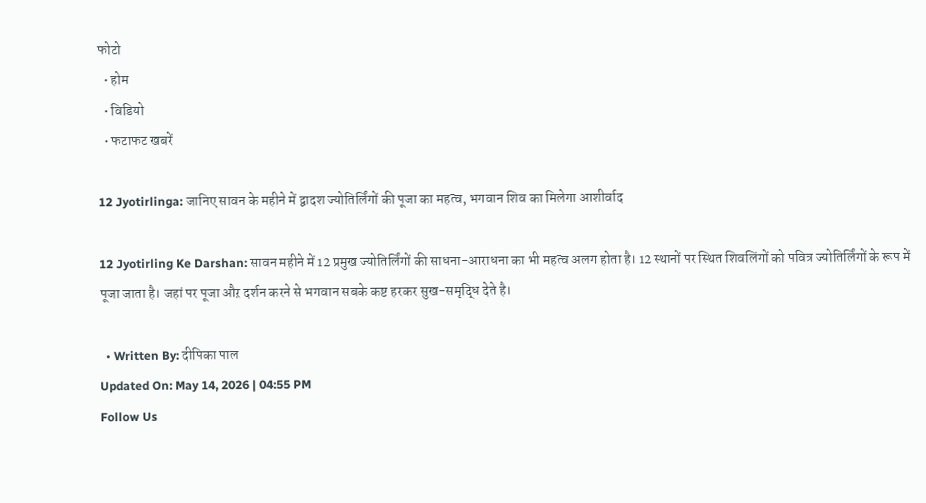फोटो
  • होम
  • विडियो
  • फटाफट खबरें

12 Jyotirlinga: जानिए सावन के महीने में द्वादश ज्योतिर्लिंगों की पूजा का महत्व, भगवान शिव का मिलेगा आशीर्वाद

12 Jyotirling Ke Darshan: सावन महीने में 12 प्रमुख ज्योतिर्लिंगों की साधना-आराधना का भी महत्व अलग होता है। 12 स्थानों पर स्थित शिवलिंगों को पवित्र ज्योतिर्लिंगों के रूप में पूजा जाता है। जहां पर पूजा औऱ दर्शन करने से भगवान सबके कष्ट हरकर सुख-समृद्धि देते है।

  • Written By: दीपिका पाल
Updated On: May 14, 2026 | 04:55 PM
Follow Us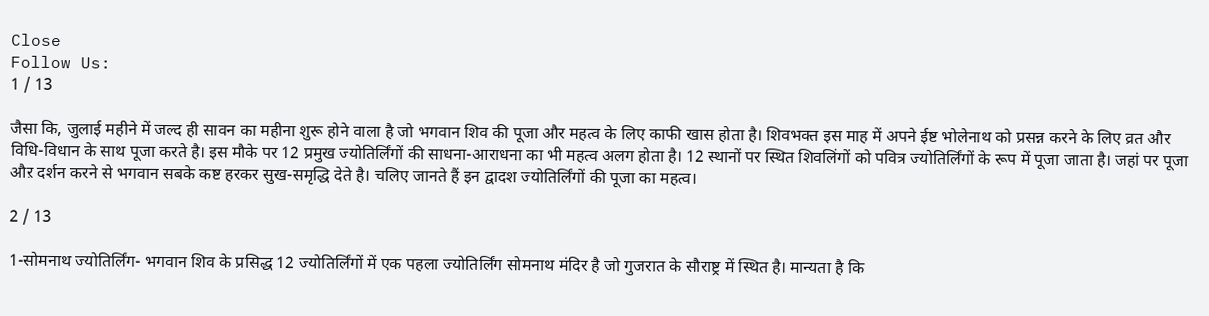Close
Follow Us:
1 / 13

जैसा कि, जुलाई महीने में जल्द ही सावन का महीना शुरू होने वाला है जो भगवान शिव की पूजा और महत्व के लिए काफी खास होता है। शिवभक्त इस माह में अपने ईष्ट भोलेनाथ को प्रसन्न करने के लिए व्रत और विधि-विधान के साथ पूजा करते है। इस मौके पर 12 प्रमुख ज्योतिर्लिंगों की साधना-आराधना का भी महत्व अलग होता है। 12 स्थानों पर स्थित शिवलिंगों को पवित्र ज्योतिर्लिंगों के रूप में पूजा जाता है। जहां पर पूजा औऱ दर्शन करने से भगवान सबके कष्ट हरकर सुख-समृद्धि देते है। चलिए जानते हैं इन द्वादश ज्योतिर्लिंगों की पूजा का महत्व।

2 / 13

1-सोमनाथ ज्योतिर्लिंग- भगवान शिव के प्रसिद्ध 12 ज्योतिर्लिंगों में एक पहला ज्योतिर्लिंग सोमनाथ मंदिर है जो गुजरात के सौराष्ट्र में स्थित है। मान्यता है कि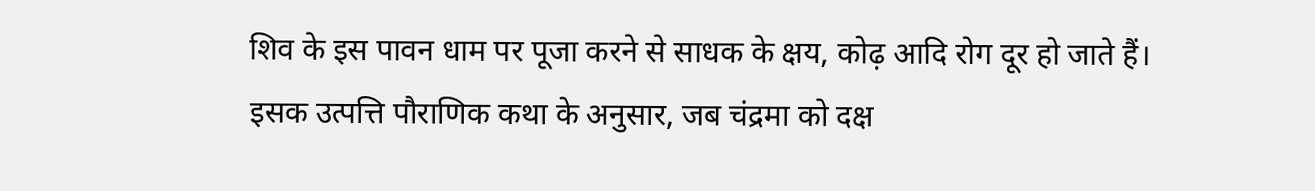शिव के इस पावन धाम पर पूजा करने से साधक के क्षय, कोढ़ आदि रोग दूर हो जाते हैं। इसक उत्पत्ति पौराणिक कथा के अनुसार, जब चंद्रमा को दक्ष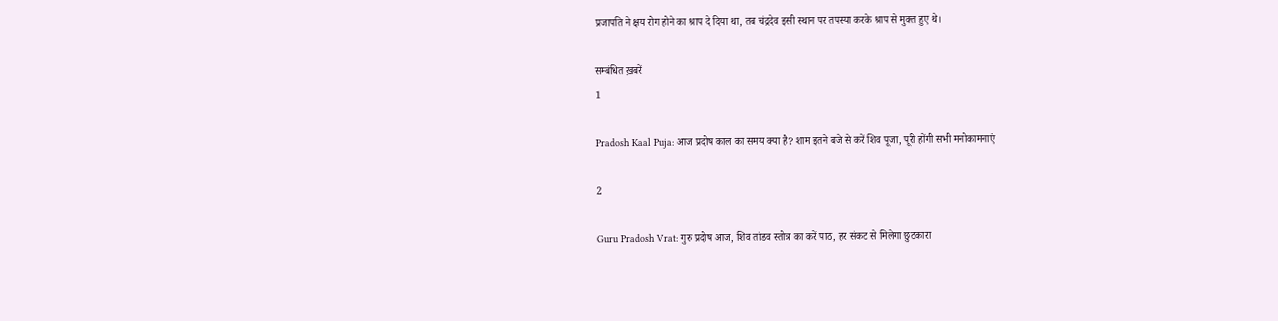प्रजापति ने क्षय रोग होने का श्राप दे दिया था, तब चंद्रदेव इसी स्थान पर तपस्या करके श्राप से मुक्त हुए थे।

सम्बंधित ख़बरें
1

Pradosh Kaal Puja: आज प्रदोष काल का समय क्या है? शाम इतने बजे से करें शिव पूजा, पूरी होंगी सभी मनोकामनाएं

2

Guru Pradosh Vrat: गुरु प्रदोष आज, शिव तांडव स्तोत्र का करें पाठ, हर संकट से मिलेगा छुटकारा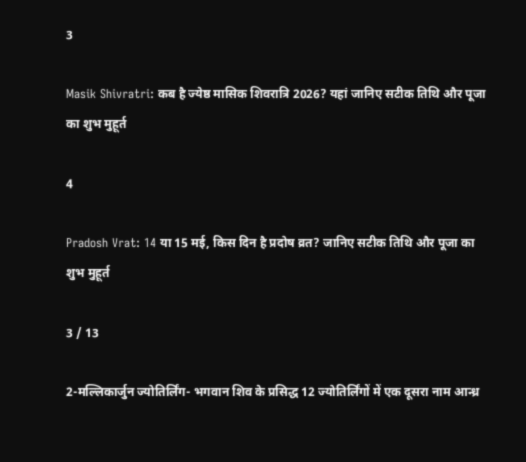3

Masik Shivratri: कब है ज्येष्ठ मासिक शिवरात्रि 2026? यहां जानिए सटीक तिथि और पूजा का शुभ मुहूर्त

4

Pradosh Vrat: 14 या 15 मई, किस दिन है प्रदोष व्रत? जानिए सटीक तिथि और पूजा का शुभ मुहूर्त

3 / 13

2-मल्लिकार्जुन ज्योतिर्लिंग- भगवान शिव के प्रसिद्ध 12 ज्योतिर्लिंगों में एक दूसरा नाम आन्ध्र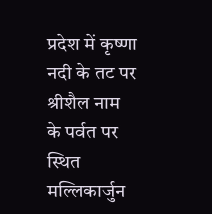प्रदेश में कृष्णा नदी के तट पर श्रीशैल नाम के पर्वत पर स्थित मल्लिकार्जुन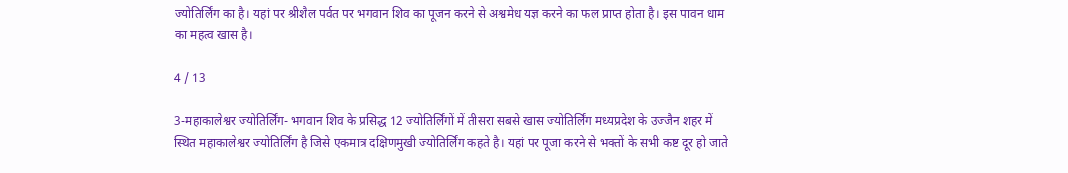ज्योतिर्लिंग का है। यहां पर श्रीशैल पर्वत पर भगवान शिव का पूजन करने से अश्वमेध यज्ञ करने का फल प्राप्त होता है। इस पावन धाम का महत्व खास है।

4 / 13

3-महाकालेश्वर ज्योतिर्लिंग- भगवान शिव के प्रसिद्ध 12 ज्योतिर्लिंगों में तीसरा सबसे खास ज्योतिर्लिंग मध्यप्रदेश के उज्जैन शहर में स्थित महाकालेश्वर ज्योतिर्लिंग है जिसे एकमात्र दक्षिणमुखी ज्योतिर्लिंग कहते है। यहां पर पूजा करने से भक्तों के सभी कष्ट दूर हो जाते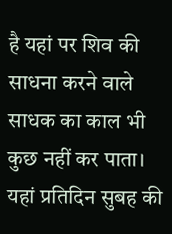है यहां पर शिव की साधना करने वाले साधक का काल भी कुछ नहीं कर पाता। यहां प्रतिदिन सुबह की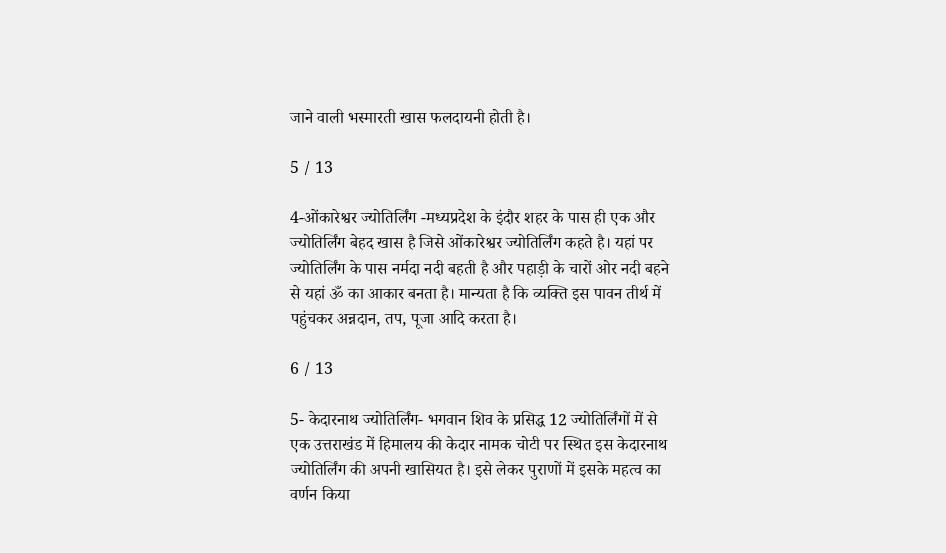जाने वाली भस्मारती खास फलदायनी होती है।

5 / 13

4-ओंकारेश्वर ज्योतिर्लिंग -मध्यप्रदेश के इंदौर शहर के पास ही एक और ज्योतिर्लिंग बेहद खास है जिसे ओंकारेश्वर ज्योतिर्लिंग कहते है। यहां पर ज्योतिर्लिंग के पास नर्मदा नदी बहती है और पहाड़ी के चारों ओर नदी बहने से यहां ॐ का आकार बनता है। मान्यता है कि व्यक्ति इस पावन तीर्थ में पहुंचकर अन्नदान, तप, पूजा आदि करता है।

6 / 13

5- केदारनाथ ज्योतिर्लिंग- भगवान शिव के प्रसिद्ध 12 ज्योतिर्लिंगों में से एक उत्तराखंड में हिमालय की केदार नामक चोटी पर स्थित इस केदारनाथ ज्योतिर्लिंग की अपनी खासियत है। इसे लेकर पुराणों में इसके महत्व का वर्णन किया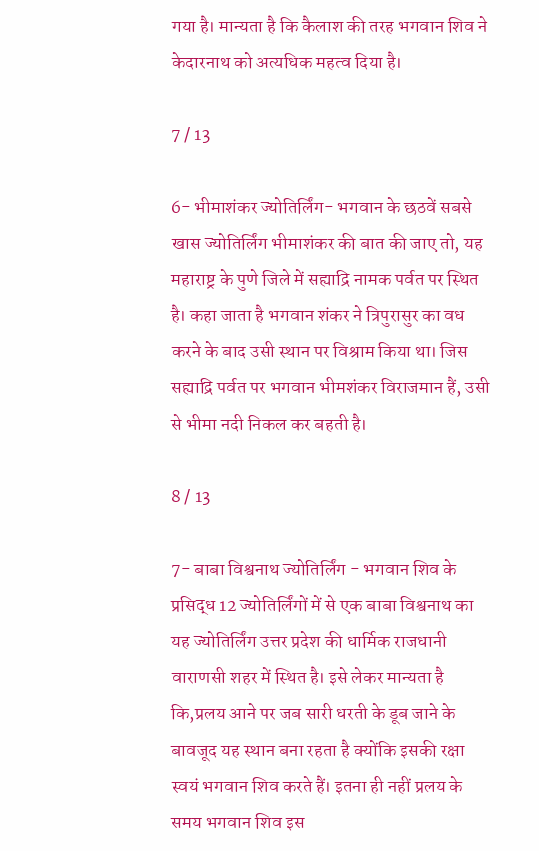गया है। मान्यता है कि कैलाश की तरह भगवान शिव ने केदारनाथ को अत्यधिक महत्व दिया है।

7 / 13

6- भीमाशंकर ज्योतिर्लिंग- भगवान के छठवें सबसे खास ज्योतिर्लिंग भीमाशंकर की बात की जाए तो, यह महाराष्ट्र के पुणे जिले में सह्याद्रि नामक पर्वत पर स्थित है। कहा जाता है भगवान शंकर ने त्रिपुरासुर का वध करने के बाद उसी स्थान पर विश्राम किया था। जिस सह्याद्रि पर्वत पर भगवान भीमशंकर विराजमान हैं, उसी से भीमा नदी निकल कर बहती है।

8 / 13

7- बाबा विश्वनाथ ज्योतिर्लिंग - भगवान शिव के प्रसिद्ध 12 ज्योतिर्लिंगों में से एक बाबा विश्वनाथ का यह ज्योतिर्लिंग उत्तर प्रदेश की धार्मिक राजधानी वाराणसी शहर में स्थित है। इसे लेकर मान्यता है कि,प्रलय आने पर जब सारी धरती के डूब जाने के बावजूद यह स्थान बना रहता है क्योंकि इसकी रक्षा स्वयं भगवान शिव करते हैं। इतना ही नहीं प्रलय के समय भगवान शिव इस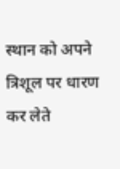स्थान को अपने त्रिशूल पर धारण कर लेते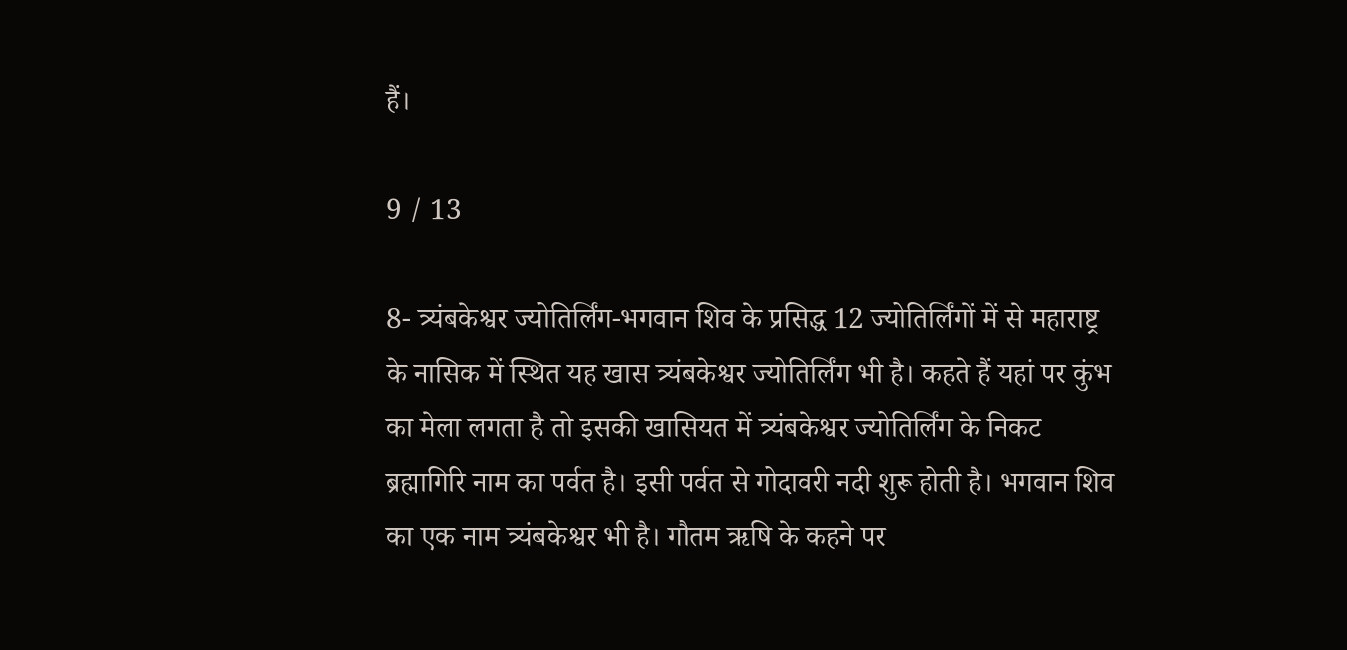हैं।

9 / 13

8- त्र्यंबकेश्वर ज्योतिर्लिंग-भगवान शिव के प्रसिद्ध 12 ज्योतिर्लिंगों में से महाराष्ट्र के नासिक में स्थित यह खास त्र्यंबकेश्वर ज्योतिर्लिंग भी है। कहते हैं यहां पर कुंभ का मेला लगता है तो इसकी खासियत में त्र्यंबकेश्वर ज्योतिर्लिंग के निकट ब्रह्मागिरि नाम का पर्वत है। इसी पर्वत से गोदावरी नदी शुरू होती है। भगवान शिव का एक नाम त्र्यंबकेश्वर भी है। गौतम ऋषि के कहने पर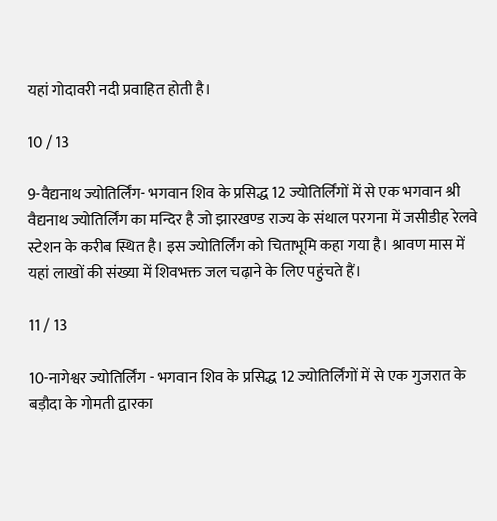यहां गोदावरी नदी प्रवाहित होती है।

10 / 13

9-वैद्यनाथ ज्योतिर्लिंग- भगवान शिव के प्रसिद्ध 12 ज्योतिर्लिंगों में से एक भगवान श्री वैद्यनाथ ज्योतिर्लिंग का मन्दिर है जो झारखण्ड राज्य के संथाल परगना में जसीडीह रेलवे स्टेशन के करीब स्थित है। इस ज्योतिर्लिंग को चिताभूमि कहा गया है। श्रावण मास में यहां लाखों की संख्या में शिवभक्त जल चढ़ाने के लिए पहुंचते हैं।

11 / 13

10-नागेश्वर ज्योतिर्लिंग - भगवान शिव के प्रसिद्ध 12 ज्योतिर्लिंगों में से एक गुजरात के बड़ौदा के गोमती द्वारका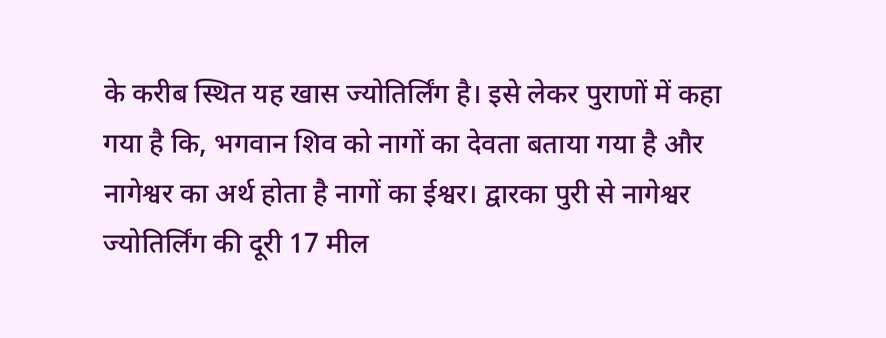के करीब स्थित यह खास ज्योतिर्लिंग है। इसे लेकर पुराणों में कहा गया है कि, भगवान शिव को नागों का देवता बताया गया है और नागेश्वर का अर्थ होता है नागों का ईश्वर। द्वारका पुरी से नागेश्वर ज्योतिर्लिंग की दूरी 17 मील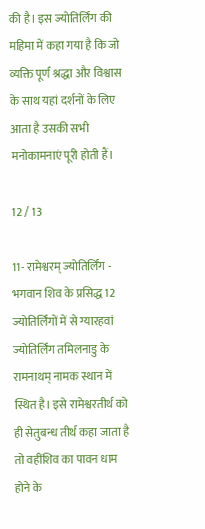की है। इस ज्योतिर्लिंग की महिमा में कहा गया है कि जो व्यक्ति पूर्ण श्रद्धा और विश्वास के साथ यहां दर्शनों के लिए आता है उसकी सभी मनोकामनाएं पूरी होती हैं।

12 / 13

11- रामेश्वरम् ज्योतिर्लिंग - भगवान शिव के प्रसिद्ध 12 ज्योतिर्लिंगों में से ग्यारहवां ज्योतिर्लिंग तमिलनाडु के रामनाथम् नामक स्थान में स्थित है। इसे रामेश्वरतीर्थ को ही सेतुबन्ध तीर्थ कहा जाता है तो वहींशिव का पावन धाम होने के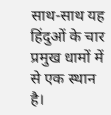साथ-साथ यह हिंदुओं के चार प्रमुख धामों में से एक स्थान है।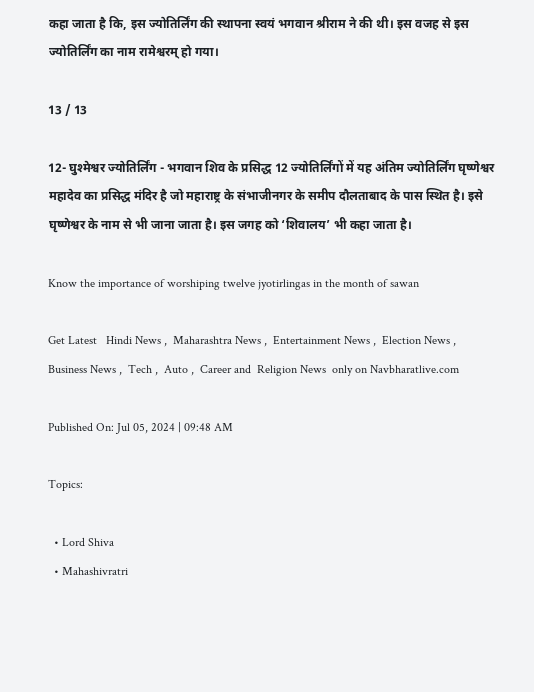कहा जाता है कि, इस ज्योतिर्लिंग की स्थापना स्वयं भगवान श्रीराम ने की थी। इस वजह से इस ज्योतिर्लिंग का नाम रामेश्वरम् हो गया।

13 / 13

12- घुश्मेश्वर ज्योतिर्लिंग - भगवान शिव के प्रसिद्ध 12 ज्योतिर्लिंगों में यह अंतिम ज्योतिर्लिंग घृष्णेश्वर महादेव का प्रसिद्ध मंदिर है जो महाराष्ट्र के संभाजीनगर के समीप दौलताबाद के पास स्थित है। इसे घृष्णेश्वर के नाम से भी जाना जाता है। इस जगह को ‘शिवालय’ भी कहा जाता है।

Know the importance of worshiping twelve jyotirlingas in the month of sawan

Get Latest   Hindi News ,  Maharashtra News ,  Entertainment News ,  Election News ,  Business News ,  Tech ,  Auto ,  Career and  Religion News  only on Navbharatlive.com

Published On: Jul 05, 2024 | 09:48 AM

Topics:

  • Lord Shiva
  • Mahashivratri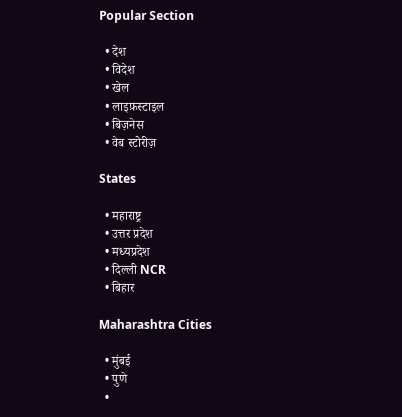Popular Section

  • देश
  • विदेश
  • खेल
  • लाइफ़स्टाइल
  • बिज़नेस
  • वेब स्टोरीज़

States

  • महाराष्ट्र
  • उत्तर प्रदेश
  • मध्यप्रदेश
  • दिल्ली NCR
  • बिहार

Maharashtra Cities

  • मुंबई
  • पुणे
  •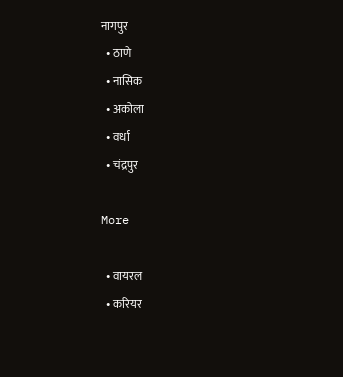नागपुर
  • ठाणे
  • नासिक
  • अकोला
  • वर्धा
  • चंद्रपुर

More

  • वायरल
  • करियर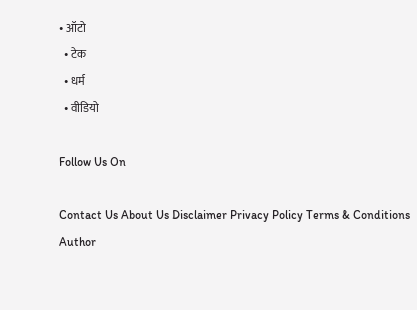• ऑटो
  • टेक
  • धर्म
  • वीडियो

Follow Us On

Contact Us About Us Disclaimer Privacy Policy Terms & Conditions Author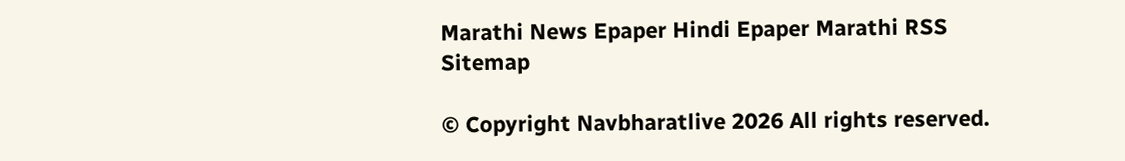Marathi News Epaper Hindi Epaper Marathi RSS Sitemap

© Copyright Navbharatlive 2026 All rights reserved.